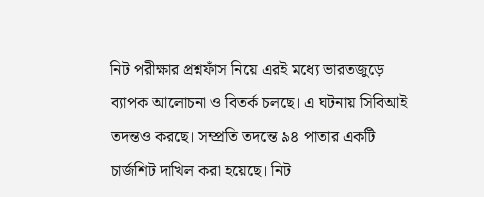নিট পরীক্ষার প্রশ্নফাঁস নিয়ে এরই মধ্যে ভারতজুড়ে ব্যাপক আলোচনা ও বিতর্ক চলছে। এ ঘটনায় সিবিআই তদন্তও করছে। সম্প্রতি তদন্তে ৯৪ পাতার একটি চার্জশিট দাখিল করা হয়েছে। নিট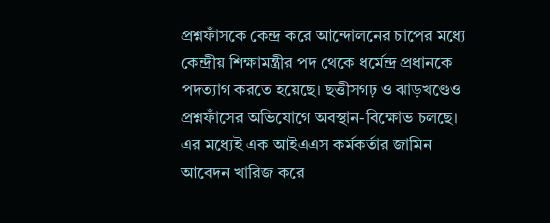প্রশ্নফাঁসকে কেন্দ্র করে আন্দোলনের চাপের মধ্যে কেন্দ্রীয় শিক্ষামন্ত্রীর পদ থেকে ধর্মেন্দ্র প্রধানকে পদত্যাগ করতে হয়েছে। ছত্তীসগঢ় ও ঝাড়খণ্ডেও প্রশ্নফাঁসের অভিযোগে অবস্থান-বিক্ষোভ চলছে। এর মধ্যেই এক আইএএস কর্মকর্তার জামিন আবেদন খারিজ করে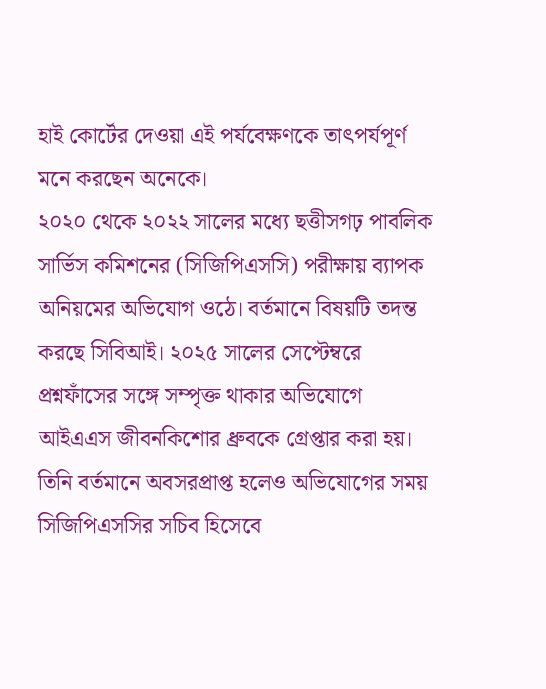হাই কোর্টের দেওয়া এই পর্যবেক্ষণকে তাৎপর্যপূর্ণ মনে করছেন অনেকে।
২০২০ থেকে ২০২২ সালের মধ্যে ছত্তীসগঢ় পাবলিক সার্ভিস কমিশনের (সিজিপিএসসি) পরীক্ষায় ব্যাপক অনিয়মের অভিযোগ ওঠে। বর্তমানে বিষয়টি তদন্ত করছে সিবিআই। ২০২৫ সালের সেপ্টেম্বরে প্রশ্নফাঁসের সঙ্গে সম্পৃক্ত থাকার অভিযোগে আইএএস জীবনকিশোর ধ্রুবকে গ্রেপ্তার করা হয়। তিনি বর্তমানে অবসরপ্রাপ্ত হলেও অভিযোগের সময় সিজিপিএসসির সচিব হিসেবে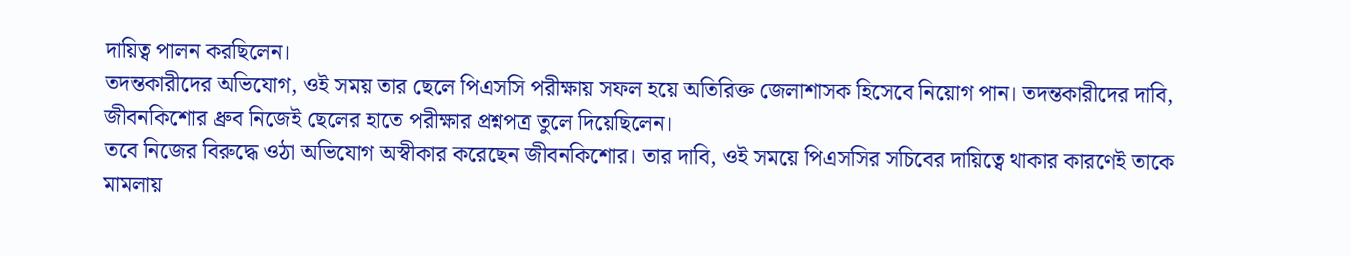দায়িত্ব পালন করছিলেন।
তদন্তকারীদের অভিযোগ, ওই সময় তার ছেলে পিএসসি পরীক্ষায় সফল হয়ে অতিরিক্ত জেলাশাসক হিসেবে নিয়োগ পান। তদন্তকারীদের দাবি, জীবনকিশোর ধ্রুব নিজেই ছেলের হাতে পরীক্ষার প্রশ্নপত্র তুলে দিয়েছিলেন।
তবে নিজের বিরুদ্ধে ওঠা অভিযোগ অস্বীকার করেছেন জীবনকিশোর। তার দাবি, ওই সময়ে পিএসসির সচিবের দায়িত্বে থাকার কারণেই তাকে মামলায়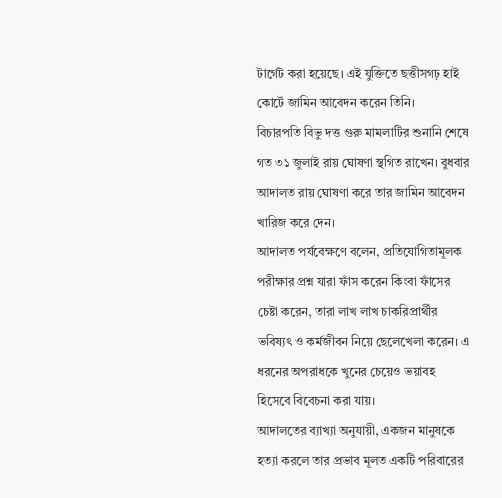টার্গেট করা হয়েছে। এই যুক্তিতে ছত্তীসগঢ় হাই কোর্টে জামিন আবেদন করেন তিনি।
বিচারপতি বিভু দত্ত গুরু মামলাটির শুনানি শেষে গত ৩১ জুলাই রায় ঘোষণা স্থগিত রাখেন। বুধবার আদালত রায় ঘোষণা করে তার জামিন আবেদন খারিজ করে দেন।
আদালত পর্যবেক্ষণে বলেন, প্রতিযোগিতামূলক পরীক্ষার প্রশ্ন যারা ফাঁস করেন কিংবা ফাঁসের চেষ্টা করেন, তারা লাখ লাখ চাকরিপ্রার্থীর ভবিষ্যৎ ও কর্মজীবন নিয়ে ছেলেখেলা করেন। এ ধরনের অপরাধকে খুনের চেয়েও ভয়াবহ হিসেবে বিবেচনা করা যায়।
আদালতের ব্যাখ্যা অনুযায়ী, একজন মানুষকে হত্যা করলে তার প্রভাব মূলত একটি পরিবারের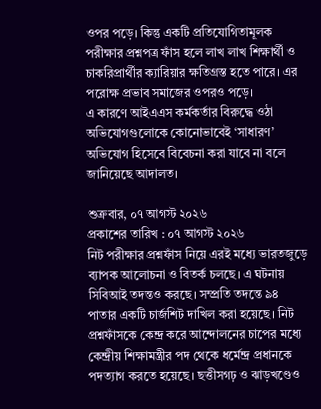ওপর পড়ে। কিন্তু একটি প্রতিযোগিতামূলক পরীক্ষার প্রশ্নপত্র ফাঁস হলে লাখ লাখ শিক্ষার্থী ও চাকরিপ্রার্থীর ক্যারিয়ার ক্ষতিগ্রস্ত হতে পারে। এর পরোক্ষ প্রভাব সমাজের ওপরও পড়ে।
এ কারণে আইএএস কর্মকর্তার বিরুদ্ধে ওঠা অভিযোগগুলোকে কোনোভাবেই ‘সাধারণ’ অভিযোগ হিসেবে বিবেচনা করা যাবে না বলে জানিয়েছে আদালত।

শুক্রবার, ০৭ আগস্ট ২০২৬
প্রকাশের তারিখ : ০৭ আগস্ট ২০২৬
নিট পরীক্ষার প্রশ্নফাঁস নিয়ে এরই মধ্যে ভারতজুড়ে ব্যাপক আলোচনা ও বিতর্ক চলছে। এ ঘটনায় সিবিআই তদন্তও করছে। সম্প্রতি তদন্তে ৯৪ পাতার একটি চার্জশিট দাখিল করা হয়েছে। নিট প্রশ্নফাঁসকে কেন্দ্র করে আন্দোলনের চাপের মধ্যে কেন্দ্রীয় শিক্ষামন্ত্রীর পদ থেকে ধর্মেন্দ্র প্রধানকে পদত্যাগ করতে হয়েছে। ছত্তীসগঢ় ও ঝাড়খণ্ডেও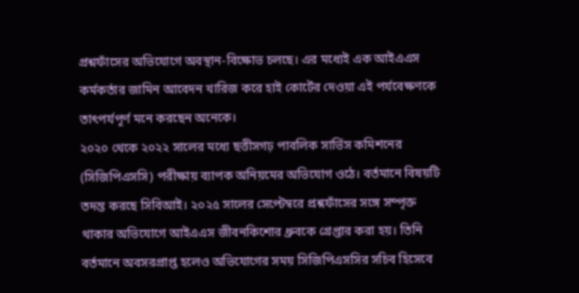প্রশ্নফাঁসের অভিযোগে অবস্থান-বিক্ষোভ চলছে। এর মধ্যেই এক আইএএস কর্মকর্তার জামিন আবেদন খারিজ করে হাই কোর্টের দেওয়া এই পর্যবেক্ষণকে তাৎপর্যপূর্ণ মনে করছেন অনেকে।
২০২০ থেকে ২০২২ সালের মধ্যে ছত্তীসগঢ় পাবলিক সার্ভিস কমিশনের (সিজিপিএসসি) পরীক্ষায় ব্যাপক অনিয়মের অভিযোগ ওঠে। বর্তমানে বিষয়টি তদন্ত করছে সিবিআই। ২০২৫ সালের সেপ্টেম্বরে প্রশ্নফাঁসের সঙ্গে সম্পৃক্ত থাকার অভিযোগে আইএএস জীবনকিশোর ধ্রুবকে গ্রেপ্তার করা হয়। তিনি বর্তমানে অবসরপ্রাপ্ত হলেও অভিযোগের সময় সিজিপিএসসির সচিব হিসেবে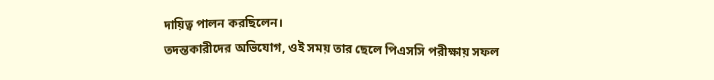দায়িত্ব পালন করছিলেন।
তদন্তকারীদের অভিযোগ, ওই সময় তার ছেলে পিএসসি পরীক্ষায় সফল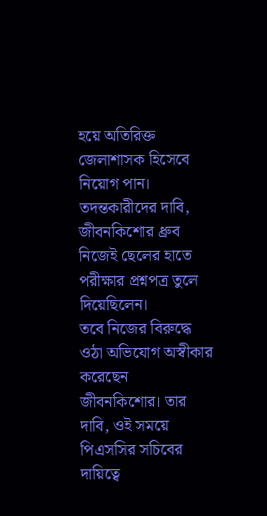হয়ে অতিরিক্ত জেলাশাসক হিসেবে নিয়োগ পান। তদন্তকারীদের দাবি, জীবনকিশোর ধ্রুব নিজেই ছেলের হাতে পরীক্ষার প্রশ্নপত্র তুলে দিয়েছিলেন।
তবে নিজের বিরুদ্ধে ওঠা অভিযোগ অস্বীকার করেছেন জীবনকিশোর। তার দাবি, ওই সময়ে পিএসসির সচিবের দায়িত্বে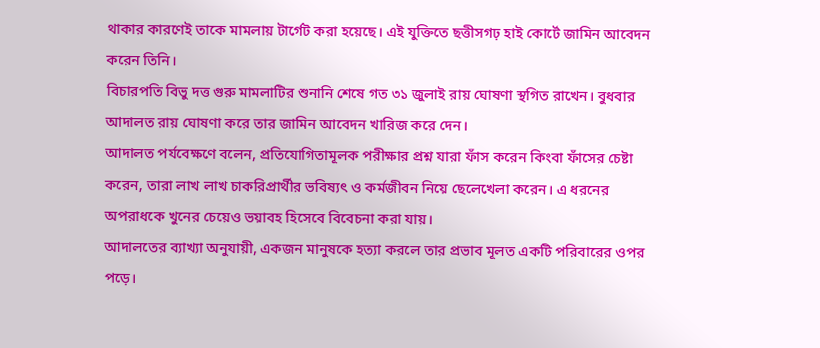থাকার কারণেই তাকে মামলায় টার্গেট করা হয়েছে। এই যুক্তিতে ছত্তীসগঢ় হাই কোর্টে জামিন আবেদন করেন তিনি।
বিচারপতি বিভু দত্ত গুরু মামলাটির শুনানি শেষে গত ৩১ জুলাই রায় ঘোষণা স্থগিত রাখেন। বুধবার আদালত রায় ঘোষণা করে তার জামিন আবেদন খারিজ করে দেন।
আদালত পর্যবেক্ষণে বলেন, প্রতিযোগিতামূলক পরীক্ষার প্রশ্ন যারা ফাঁস করেন কিংবা ফাঁসের চেষ্টা করেন, তারা লাখ লাখ চাকরিপ্রার্থীর ভবিষ্যৎ ও কর্মজীবন নিয়ে ছেলেখেলা করেন। এ ধরনের অপরাধকে খুনের চেয়েও ভয়াবহ হিসেবে বিবেচনা করা যায়।
আদালতের ব্যাখ্যা অনুযায়ী, একজন মানুষকে হত্যা করলে তার প্রভাব মূলত একটি পরিবারের ওপর পড়ে।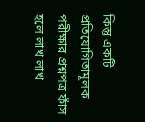কিন্তু একটি প্রতিযোগিতামূলক পরীক্ষার প্রশ্নপত্র ফাঁস হলে লাখ লাখ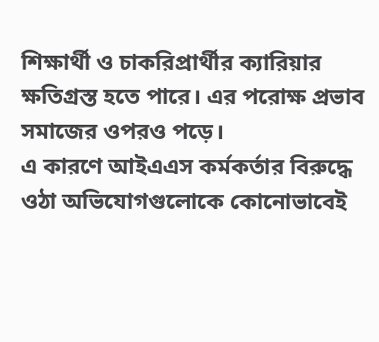শিক্ষার্থী ও চাকরিপ্রার্থীর ক্যারিয়ার ক্ষতিগ্রস্ত হতে পারে। এর পরোক্ষ প্রভাব সমাজের ওপরও পড়ে।
এ কারণে আইএএস কর্মকর্তার বিরুদ্ধে ওঠা অভিযোগগুলোকে কোনোভাবেই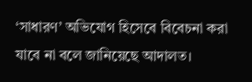‘সাধারণ’ অভিযোগ হিসেবে বিবেচনা করা যাবে না বলে জানিয়েছে আদালত।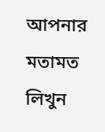আপনার মতামত লিখুন